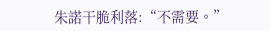朱諾干脆利落:“不需要。”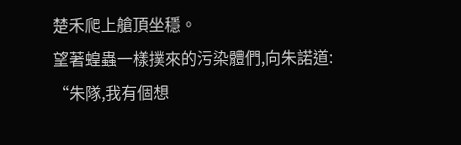楚禾爬上艙頂坐穩。
望著蝗蟲一樣撲來的污染體們,向朱諾道:
“朱隊,我有個想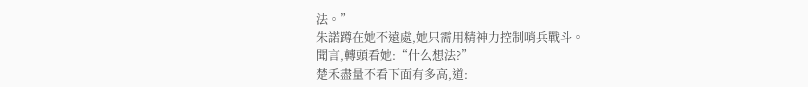法。”
朱諾蹲在她不遠處,她只需用精神力控制哨兵戰斗。
聞言,轉頭看她:“什么想法?”
楚禾盡量不看下面有多高,道: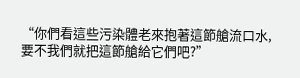“你們看這些污染體老來抱著這節艙流口水,要不我們就把這節艙給它們吧?”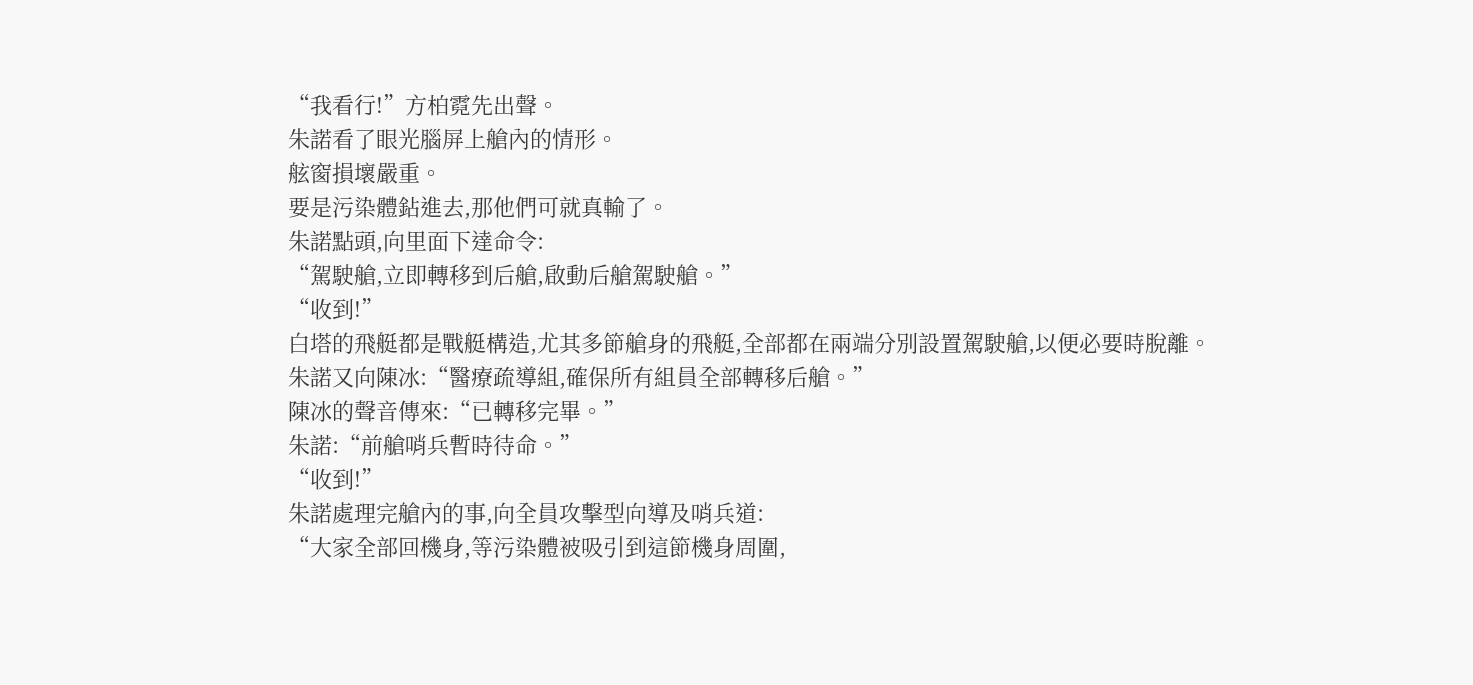“我看行!”方柏霓先出聲。
朱諾看了眼光腦屏上艙內的情形。
舷窗損壞嚴重。
要是污染體鉆進去,那他們可就真輸了。
朱諾點頭,向里面下達命令:
“駕駛艙,立即轉移到后艙,啟動后艙駕駛艙。”
“收到!”
白塔的飛艇都是戰艇構造,尤其多節艙身的飛艇,全部都在兩端分別設置駕駛艙,以便必要時脫離。
朱諾又向陳冰:“醫療疏導組,確保所有組員全部轉移后艙。”
陳冰的聲音傳來:“已轉移完畢。”
朱諾:“前艙哨兵暫時待命。”
“收到!”
朱諾處理完艙內的事,向全員攻擊型向導及哨兵道:
“大家全部回機身,等污染體被吸引到這節機身周圍,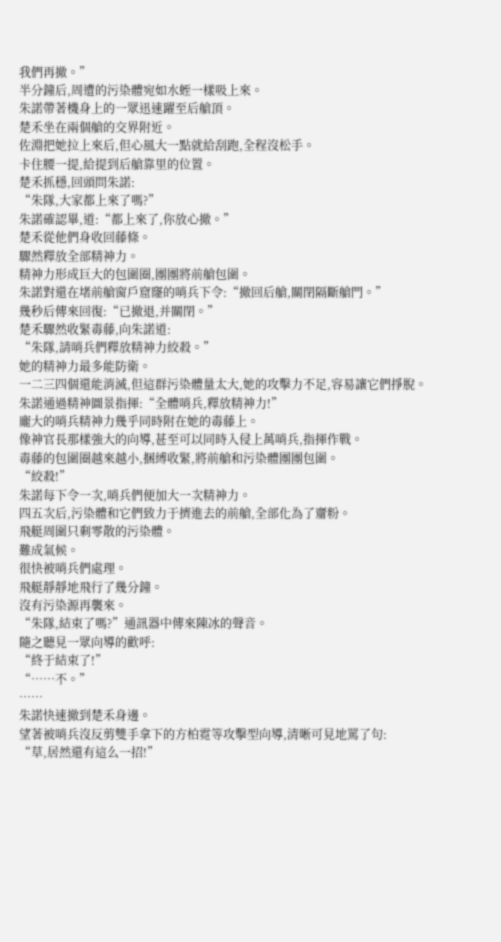我們再撤。”
半分鐘后,周遭的污染體宛如水蛭一樣吸上來。
朱諾帶著機身上的一眾迅速躍至后艙頂。
楚禾坐在兩個艙的交界附近。
佐淵把她拉上來后,但心風大一點就給刮跑,全程沒松手。
卡住腰一提,給提到后艙靠里的位置。
楚禾抓穩,回頭問朱諾:
“朱隊,大家都上來了嗎?”
朱諾確認畢,道:“都上來了,你放心撤。”
楚禾從他們身收回藤條。
驟然釋放全部精神力。
精神力形成巨大的包圍圈,團團將前艙包圍。
朱諾對還在堵前艙窗戶窟窿的哨兵下令:“撤回后艙,關閉隔斷艙門。”
幾秒后傳來回復:“已撤退,并關閉。”
楚禾驟然收緊毒藤,向朱諾道:
“朱隊,請哨兵們釋放精神力絞殺。”
她的精神力最多能防衛。
一二三四個還能消滅,但這群污染體量太大,她的攻擊力不足,容易讓它們掙脫。
朱諾通過精神圖景指揮:“全體哨兵,釋放精神力!”
龐大的哨兵精神力幾乎同時附在她的毒藤上。
像神官長那樣強大的向導,甚至可以同時入侵上萬哨兵,指揮作戰。
毒藤的包圍圈越來越小,捆縛收緊,將前艙和污染體團團包圍。
“絞殺!”
朱諾每下令一次,哨兵們便加大一次精神力。
四五次后,污染體和它們致力于擠進去的前艙,全部化為了齏粉。
飛艇周圍只剩零散的污染體。
難成氣候。
很快被哨兵們處理。
飛艇靜靜地飛行了幾分鐘。
沒有污染源再襲來。
“朱隊,結束了嗎?”通訊器中傳來陳冰的聲音。
隨之聽見一眾向導的歡呼:
“終于結束了!”
“……不。”
……
朱諾快速撤到楚禾身邊。
望著被哨兵沒反剪雙手拿下的方柏霓等攻擊型向導,清晰可見地罵了句:
“草,居然還有這么一招!”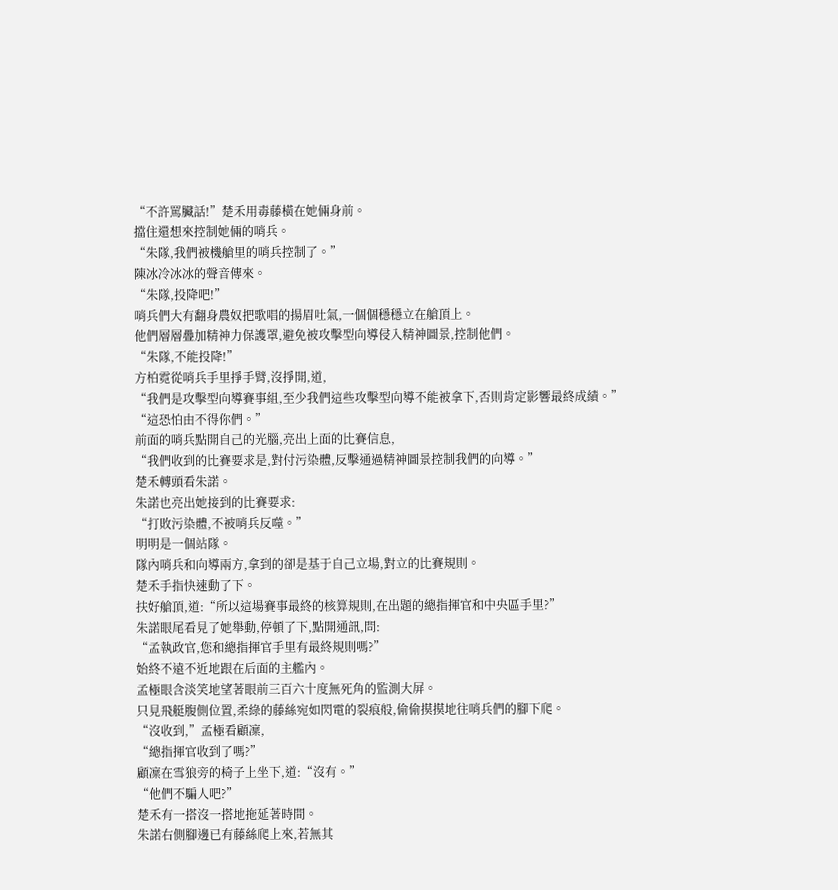“不許罵臟話!”楚禾用毒藤橫在她倆身前。
擋住還想來控制她倆的哨兵。
“朱隊,我們被機艙里的哨兵控制了。”
陳冰冷冰冰的聲音傳來。
“朱隊,投降吧!”
哨兵們大有翻身農奴把歌唱的揚眉吐氣,一個個穩穩立在艙頂上。
他們層層疊加精神力保護罩,避免被攻擊型向導侵入精神圖景,控制他們。
“朱隊,不能投降!”
方柏霓從哨兵手里掙手臂,沒掙開,道,
“我們是攻擊型向導賽事組,至少我們這些攻擊型向導不能被拿下,否則肯定影響最終成績。”
“這恐怕由不得你們。”
前面的哨兵點開自己的光腦,亮出上面的比賽信息,
“我們收到的比賽要求是,對付污染體,反擊通過精神圖景控制我們的向導。”
楚禾轉頭看朱諾。
朱諾也亮出她接到的比賽要求:
“打敗污染體,不被哨兵反噬。”
明明是一個站隊。
隊內哨兵和向導兩方,拿到的卻是基于自己立場,對立的比賽規則。
楚禾手指快速動了下。
扶好艙頂,道:“所以這場賽事最終的核算規則,在出題的總指揮官和中央區手里?”
朱諾眼尾看見了她舉動,停頓了下,點開通訊,問:
“孟執政官,您和總指揮官手里有最終規則嗎?”
始終不遠不近地跟在后面的主艦內。
孟極眼含淡笑地望著眼前三百六十度無死角的監測大屏。
只見飛艇腹側位置,柔綠的藤絲宛如閃電的裂痕般,偷偷摸摸地往哨兵們的腳下爬。
“沒收到,”孟極看顧凜,
“總指揮官收到了嗎?”
顧凜在雪狼旁的椅子上坐下,道:“沒有。”
“他們不騙人吧?”
楚禾有一搭沒一搭地拖延著時間。
朱諾右側腳邊已有藤絲爬上來,若無其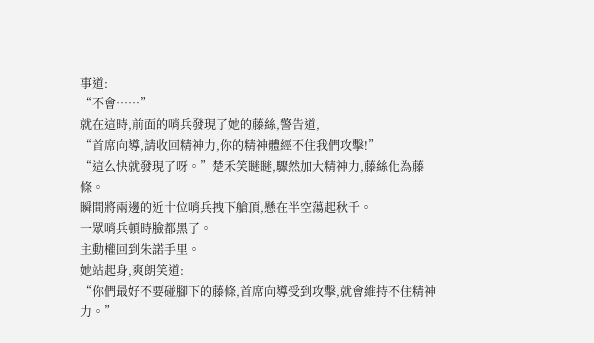事道:
“不會……”
就在這時,前面的哨兵發現了她的藤絲,警告道,
“首席向導,請收回精神力,你的精神體經不住我們攻擊!”
“這么快就發現了呀。”楚禾笑瞇瞇,驟然加大精神力,藤絲化為藤條。
瞬間將兩邊的近十位哨兵拽下艙頂,懸在半空蕩起秋千。
一眾哨兵頓時臉都黑了。
主動權回到朱諾手里。
她站起身,爽朗笑道:
“你們最好不要碰腳下的藤條,首席向導受到攻擊,就會維持不住精神力。”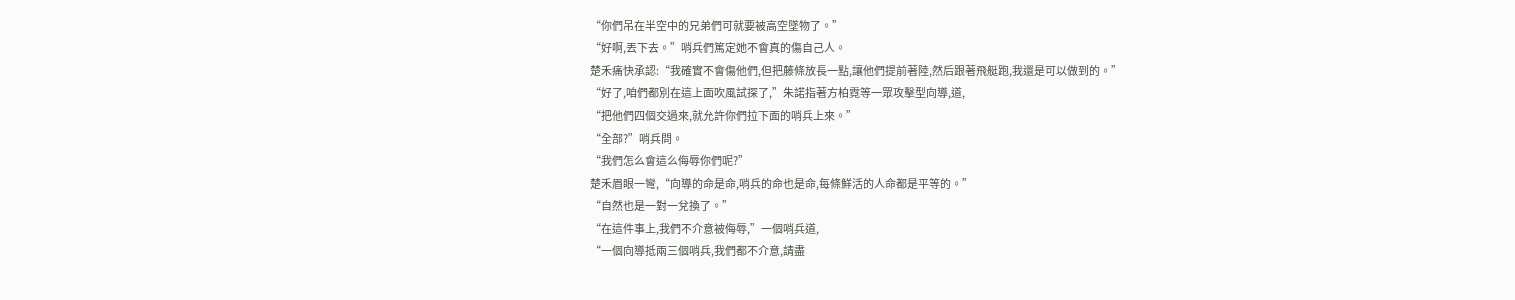“你們吊在半空中的兄弟們可就要被高空墜物了。”
“好啊,丟下去。”哨兵們篤定她不會真的傷自己人。
楚禾痛快承認:“我確實不會傷他們,但把藤條放長一點,讓他們提前著陸,然后跟著飛艇跑,我還是可以做到的。”
“好了,咱們都別在這上面吹風試探了,”朱諾指著方柏霓等一眾攻擊型向導,道,
“把他們四個交過來,就允許你們拉下面的哨兵上來。”
“全部?”哨兵問。
“我們怎么會這么侮辱你們呢?”
楚禾眉眼一彎,“向導的命是命,哨兵的命也是命,每條鮮活的人命都是平等的。”
“自然也是一對一兌換了。”
“在這件事上,我們不介意被侮辱,”一個哨兵道,
“一個向導抵兩三個哨兵,我們都不介意,請盡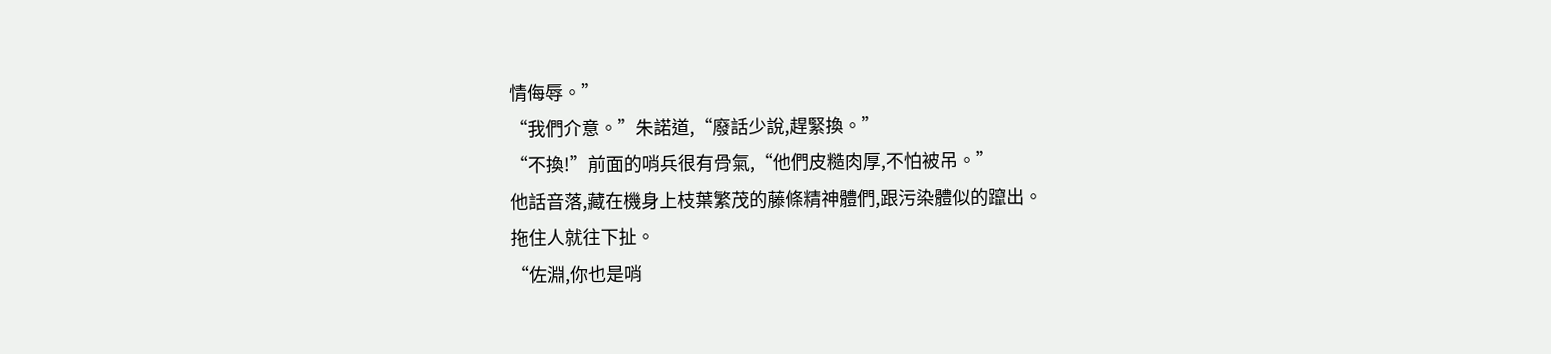情侮辱。”
“我們介意。”朱諾道,“廢話少說,趕緊換。”
“不換!”前面的哨兵很有骨氣,“他們皮糙肉厚,不怕被吊。”
他話音落,藏在機身上枝葉繁茂的藤條精神體們,跟污染體似的躥出。
拖住人就往下扯。
“佐淵,你也是哨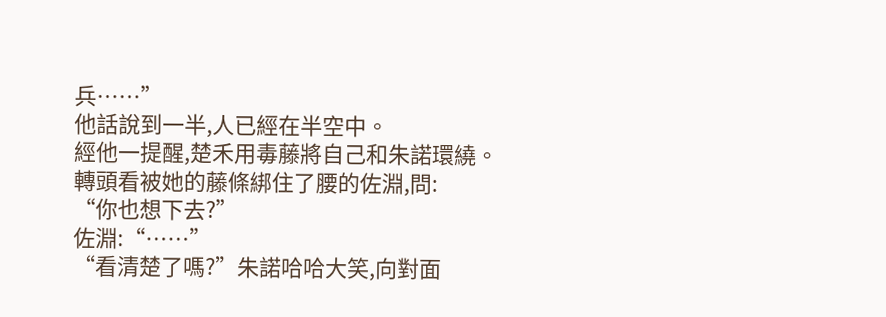兵……”
他話說到一半,人已經在半空中。
經他一提醒,楚禾用毒藤將自己和朱諾環繞。
轉頭看被她的藤條綁住了腰的佐淵,問:
“你也想下去?”
佐淵:“……”
“看清楚了嗎?”朱諾哈哈大笑,向對面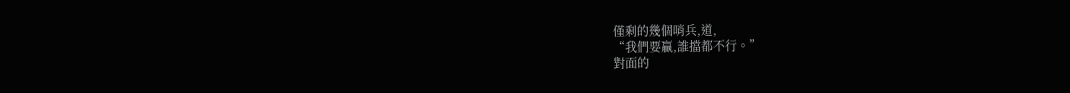僅剩的幾個哨兵,道,
“我們要贏,誰擋都不行。”
對面的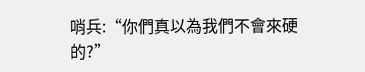哨兵:“你們真以為我們不會來硬的?”